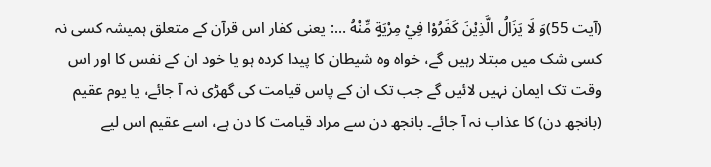(آیت 55)وَ لَا يَزَالُ الَّذِيْنَ كَفَرُوْا فِيْ مِرْيَةٍ مِّنْهُ …: یعنی کفار اس قرآن کے متعلق ہمیشہ کسی نہ کسی شک میں مبتلا رہیں گے، خواہ وہ شیطان کا پیدا کردہ ہو یا خود ان کے نفس کا اور اس وقت تک ایمان نہیں لائیں گے جب تک ان کے پاس قیامت کی گھڑی نہ آ جائے، یا یوم عقیم (بانجھ دن) کا عذاب نہ آ جائے۔ بانجھ دن سے مراد قیامت کا دن ہے، اسے عقیم اس لیے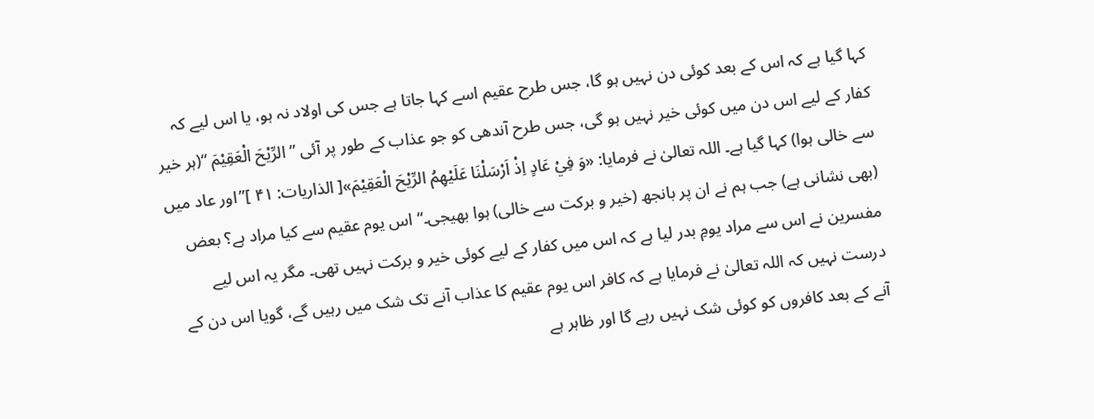کہا گیا ہے کہ اس کے بعد کوئی دن نہیں ہو گا، جس طرح عقیم اسے کہا جاتا ہے جس کی اولاد نہ ہو، یا اس لیے کہ کفار کے لیے اس دن میں کوئی خیر نہیں ہو گی، جس طرح آندھی کو جو عذاب کے طور پر آئی ” الرِّيْحَ الْعَقِيْمَ “(ہر خیر سے خالی ہوا) کہا گیا ہے۔ اللہ تعالیٰ نے فرمایا: «وَ فِيْ عَادٍ اِذْ اَرْسَلْنَا عَلَيْهِمُ الرِّيْحَ الْعَقِيْمَ»[ الذاریات: ۴۱ ]”اور عاد میں (بھی نشانی ہے) جب ہم نے ان پر بانجھ (خیر و برکت سے خالی) ہوا بھیجی۔“ اس یوم عقیم سے کیا مراد ہے؟ بعض مفسرین نے اس سے مراد یومِ بدر لیا ہے کہ اس میں کفار کے لیے کوئی خیر و برکت نہیں تھی۔ مگر یہ اس لیے درست نہیں کہ اللہ تعالیٰ نے فرمایا ہے کہ کافر اس یوم عقیم کا عذاب آنے تک شک میں رہیں گے، گویا اس دن کے آنے کے بعد کافروں کو کوئی شک نہیں رہے گا اور ظاہر ہے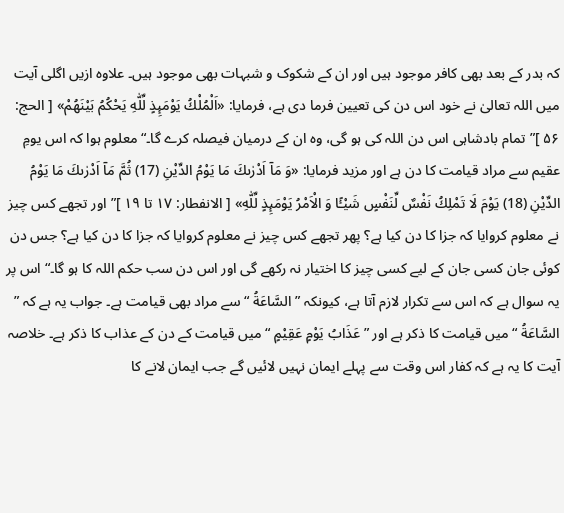کہ بدر کے بعد بھی کافر موجود ہیں اور ان کے شکوک و شبہات بھی موجود ہیں۔ علاوہ ازیں اگلی آیت میں اللہ تعالیٰ نے خود اس دن کی تعیین فرما دی ہے، فرمایا: «اَلْمُلْكُ يَوْمَىِٕذٍ لِّلّٰهِ يَحْكُمُ بَيْنَهُمْ» [ الحج: ۵۶ ]”تمام بادشاہی اس دن اللہ کی ہو گی، وہ ان کے درمیان فیصلہ کرے گا۔“ معلوم ہوا کہ اس یومِ عقیم سے مراد قیامت کا دن ہے اور مزید فرمایا: «وَ مَاۤ اَدْرٰىكَ مَا يَوْمُ الدِّيْنِ (17) ثُمَّ مَاۤ اَدْرٰىكَ مَا يَوْمُ الدِّيْنِ (18) يَوْمَ لَا تَمْلِكُ نَفْسٌ لِّنَفْسٍ شَيْـًٔا وَ الْاَمْرُ يَوْمَىِٕذٍ لِّلّٰهِ» [ الانفطار: ۱۷ تا ۱۹ ]”اور تجھے کس چیز نے معلوم کروایا کہ جزا کا دن کیا ہے؟ پھر تجھے کس چیز نے معلوم کروایا کہ جزا کا دن کیا ہے؟ جس دن کوئی جان کسی جان کے لیے کسی چیز کا اختیار نہ رکھے گی اور اس دن سب حکم اللہ کا ہو گا۔“ اس پر یہ سوال ہے کہ اس سے تکرار لازم آتا ہے، کیونکہ ” السَّاعَةُ “ سے مراد بھی قیامت ہے۔ جواب یہ ہے کہ ” السَّاعَةُ “ میں قیامت کا ذکر ہے اور ” عَذَابُ يَوْمٍ عَقِيْمٍ “ میں قیامت کے دن کے عذاب کا ذکر ہے۔ خلاصہ آیت کا یہ ہے کہ کفار اس وقت سے پہلے ایمان نہیں لائیں گے جب ایمان لانے کا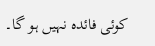کوئی فائدہ نہیں ہو گا۔